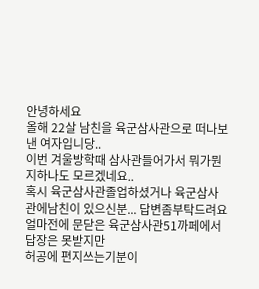안녕하세요
올해 22살 남친을 육군삼사관으로 떠나보낸 여자입니당..
이번 겨울방학때 삼사관들어가서 뭐가뭔지하나도 모르겠네요..
혹시 육군삼사관졸업하셨거나 육군삼사관에남친이 있으신분... 답변좀부탁드려요
얼마전에 문닫은 육군삼사관51까페에서 답장은 못받지만
허공에 편지쓰는기분이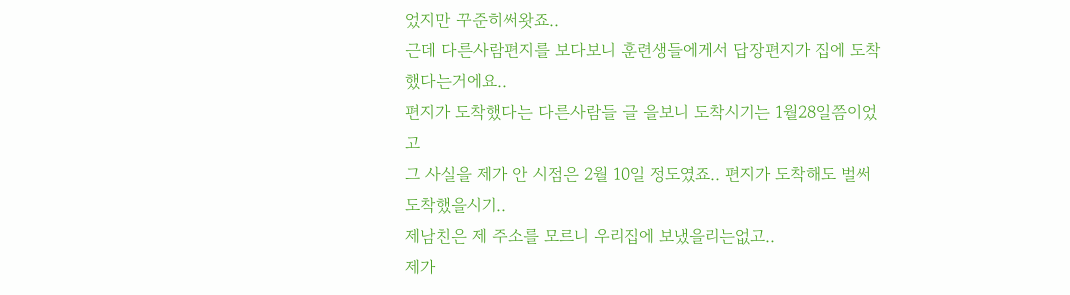었지만 꾸준히써왓죠..
근데 다른사람편지를 보다보니 훈련생들에게서 답장편지가 집에 도착했다는거에요..
편지가 도착했다는 다른사람들 글 을보니 도착시기는 1월28일쯤이었고
그 사실을 제가 안 시점은 2월 10일 정도였죠.. 편지가 도착해도 벌써 도착했을시기..
제남친은 제 주소를 모르니 우리집에 보냈을리는없고..
제가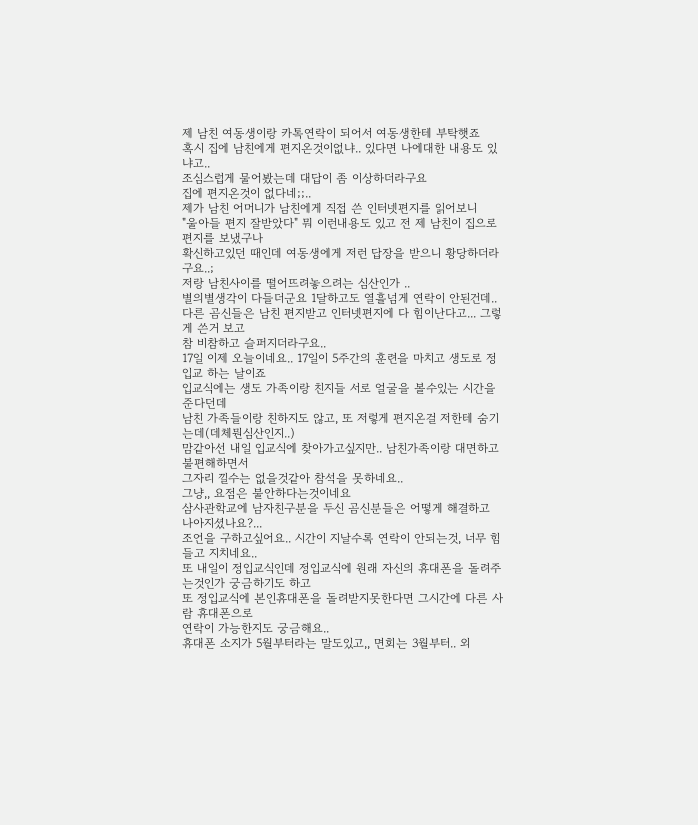제 남친 여동생이랑 카톡연락이 되어서 여동생한테 부탁햇죠
혹시 집에 남친에게 편지온것이없냐.. 있다면 나에대한 내용도 있냐고..
조심스럽게 물어봤는데 대답이 좀 이상하더라구요
집에 편지온것이 없다네;;..
제가 남친 어머니가 남친에게 직접 쓴 인터넷편지를 읽어보니
"울아들 편지 잘받았다" 뭐 이런내용도 있고 전 제 남친이 집으로 편지를 보냈구나
확신하고있던 때인데 여동생에게 저런 답장을 받으니 황당하더라구요..;
저랑 남친사이를 떨어뜨려놓으려는 심산인가 ..
별의별생각이 다들더군요 1달하고도 열흘넘게 연락이 안된건데..
다른 곰신들은 남친 편지받고 인터넷편지에 다 힘이난다고... 그렇게 쓴거 보고
참 비참하고 슬퍼지더라구요..
17일 이제 오늘이네요.. 17일이 5주간의 훈련을 마치고 생도로 정입교 하는 날이죠
입교식에는 생도 가족이랑 친지들 서로 얼굴을 볼수있는 시간을 준다던데
남친 가족들이랑 친하지도 않고, 또 저렇게 편지온걸 저한테 숨기는데(데체뭔심산인지..)
맘같아선 내일 입교식에 찾아가고싶지만.. 남친가족이랑 대면하고 불편해하면서
그자리 낄수는 없을것같아 참석을 못하네요..
그냥,, 요점은 불안하다는것이네요
삼사관학교에 남자친구분을 두신 곰신분들은 어떻게 해결하고 나아지셨나요?...
조언을 구하고싶어요.. 시간이 지날수록 연락이 안되는것, 너무 힘들고 지치네요..
또 내일이 정입교식인데 정입교식에 원래 자신의 휴대폰을 돌려주는것인가 궁금하기도 하고
또 정입교식에 본인휴대폰을 돌려받지못한다면 그시간에 다른 사람 휴대폰으로
연락이 가능한지도 궁금해요..
휴대폰 소지가 5월부터라는 말도있고,, 면회는 3월부터.. 외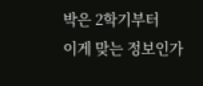박은 2학기부터
이게 맞는 정보인가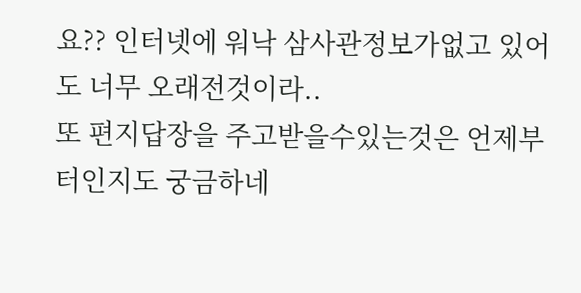요?? 인터넷에 워낙 삼사관정보가없고 있어도 너무 오래전것이라..
또 편지답장을 주고받을수있는것은 언제부터인지도 궁금하네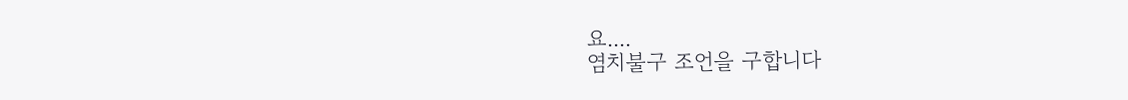요....
염치불구 조언을 구합니다